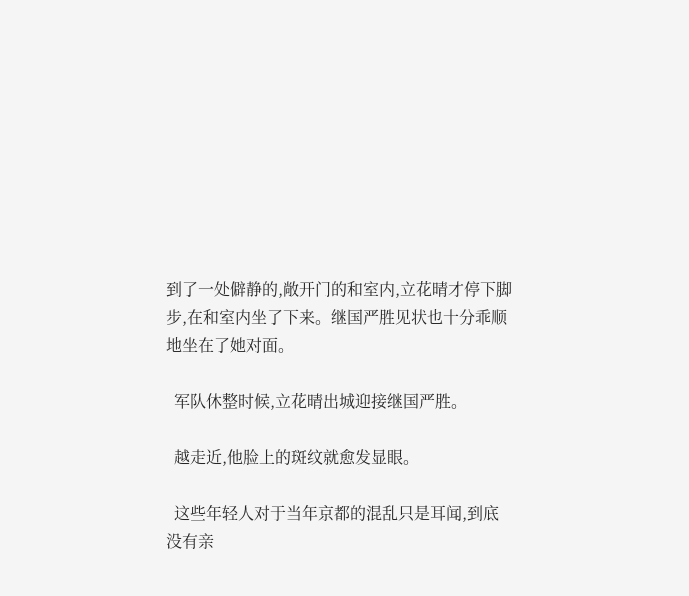到了一处僻静的,敞开门的和室内,立花晴才停下脚步,在和室内坐了下来。继国严胜见状也十分乖顺地坐在了她对面。

  军队休整时候,立花晴出城迎接继国严胜。

  越走近,他脸上的斑纹就愈发显眼。

  这些年轻人对于当年京都的混乱只是耳闻,到底没有亲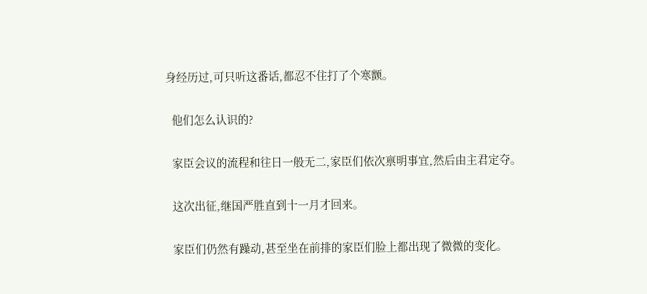身经历过,可只听这番话,都忍不住打了个寒颤。

  他们怎么认识的?

  家臣会议的流程和往日一般无二,家臣们依次禀明事宜,然后由主君定夺。

  这次出征,继国严胜直到十一月才回来。

  家臣们仍然有躁动,甚至坐在前排的家臣们脸上都出现了微微的变化。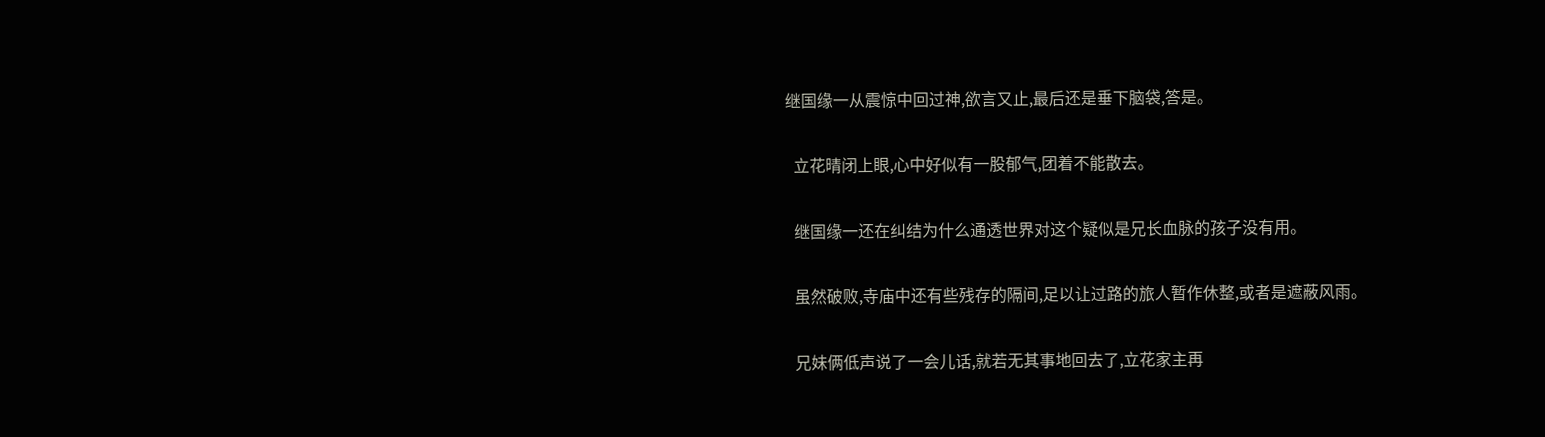继国缘一从震惊中回过神,欲言又止,最后还是垂下脑袋,答是。

  立花晴闭上眼,心中好似有一股郁气,团着不能散去。

  继国缘一还在纠结为什么通透世界对这个疑似是兄长血脉的孩子没有用。

  虽然破败,寺庙中还有些残存的隔间,足以让过路的旅人暂作休整,或者是遮蔽风雨。

  兄妹俩低声说了一会儿话,就若无其事地回去了,立花家主再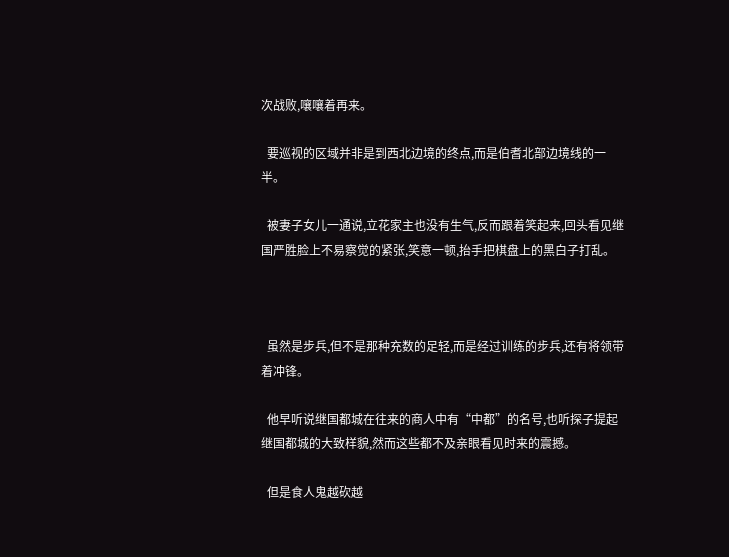次战败,嚷嚷着再来。

  要巡视的区域并非是到西北边境的终点,而是伯耆北部边境线的一半。

  被妻子女儿一通说,立花家主也没有生气,反而跟着笑起来,回头看见继国严胜脸上不易察觉的紧张,笑意一顿,抬手把棋盘上的黑白子打乱。



  虽然是步兵,但不是那种充数的足轻,而是经过训练的步兵,还有将领带着冲锋。

  他早听说继国都城在往来的商人中有“中都”的名号,也听探子提起继国都城的大致样貌,然而这些都不及亲眼看见时来的震撼。

  但是食人鬼越砍越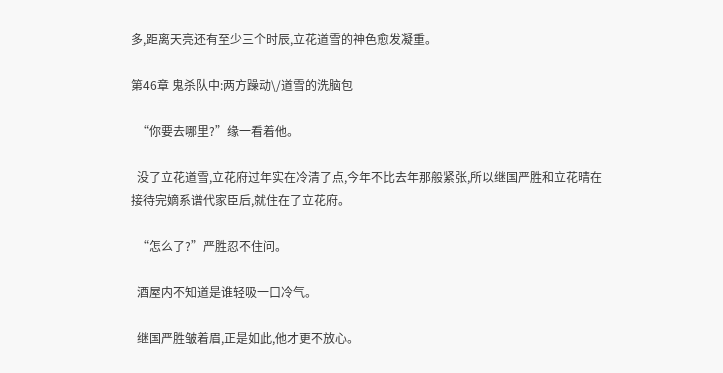多,距离天亮还有至少三个时辰,立花道雪的神色愈发凝重。

第46章 鬼杀队中:两方躁动\/道雪的洗脑包

  “你要去哪里?”缘一看着他。

  没了立花道雪,立花府过年实在冷清了点,今年不比去年那般紧张,所以继国严胜和立花晴在接待完嫡系谱代家臣后,就住在了立花府。

  “怎么了?”严胜忍不住问。

  酒屋内不知道是谁轻吸一口冷气。

  继国严胜皱着眉,正是如此,他才更不放心。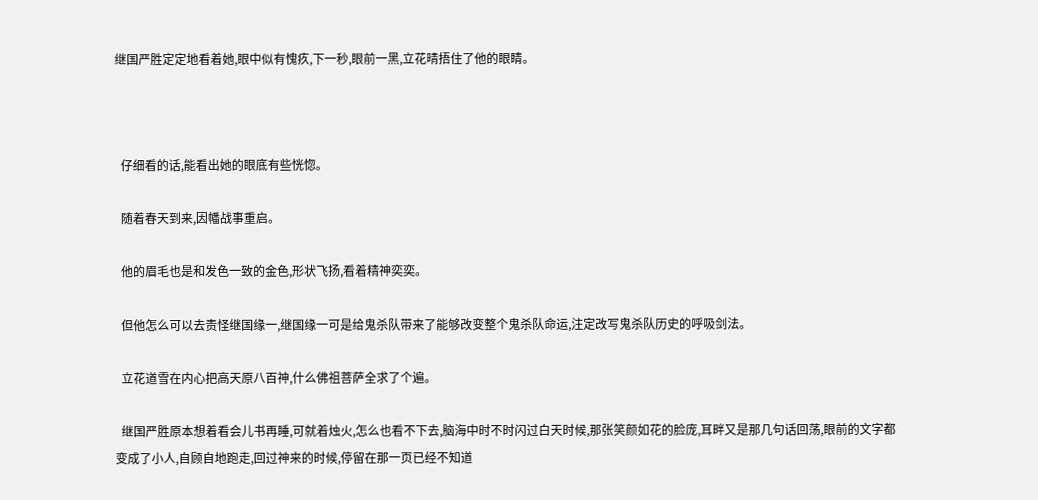继国严胜定定地看着她,眼中似有愧疚,下一秒,眼前一黑,立花晴捂住了他的眼睛。



  仔细看的话,能看出她的眼底有些恍惚。

  随着春天到来,因幡战事重启。

  他的眉毛也是和发色一致的金色,形状飞扬,看着精神奕奕。

  但他怎么可以去责怪继国缘一,继国缘一可是给鬼杀队带来了能够改变整个鬼杀队命运,注定改写鬼杀队历史的呼吸剑法。

  立花道雪在内心把高天原八百神,什么佛祖菩萨全求了个遍。

  继国严胜原本想着看会儿书再睡,可就着烛火,怎么也看不下去,脑海中时不时闪过白天时候,那张笑颜如花的脸庞,耳畔又是那几句话回荡,眼前的文字都变成了小人,自顾自地跑走,回过神来的时候,停留在那一页已经不知道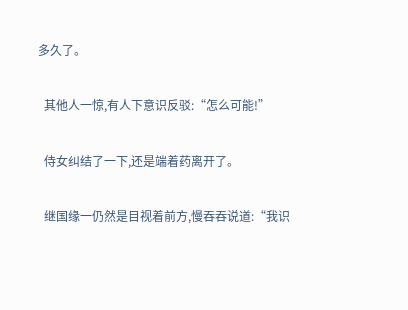多久了。

  其他人一惊,有人下意识反驳:“怎么可能!”

  侍女纠结了一下,还是端着药离开了。

  继国缘一仍然是目视着前方,慢吞吞说道:“我识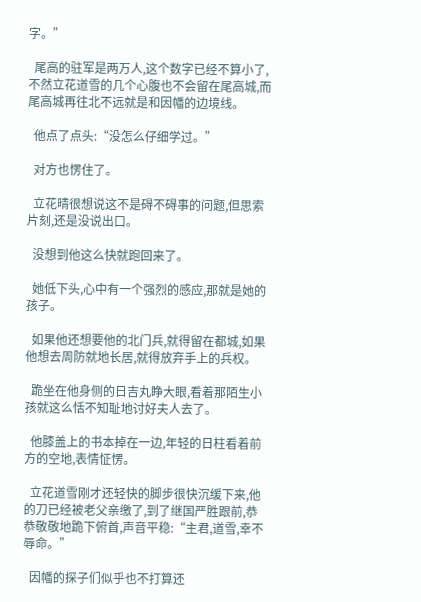字。”

  尾高的驻军是两万人,这个数字已经不算小了,不然立花道雪的几个心腹也不会留在尾高城,而尾高城再往北不远就是和因幡的边境线。

  他点了点头:“没怎么仔细学过。”

  对方也愣住了。

  立花晴很想说这不是碍不碍事的问题,但思索片刻,还是没说出口。

  没想到他这么快就跑回来了。

  她低下头,心中有一个强烈的感应,那就是她的孩子。

  如果他还想要他的北门兵,就得留在都城,如果他想去周防就地长居,就得放弃手上的兵权。

  跪坐在他身侧的日吉丸睁大眼,看着那陌生小孩就这么恬不知耻地讨好夫人去了。

  他膝盖上的书本掉在一边,年轻的日柱看着前方的空地,表情怔愣。

  立花道雪刚才还轻快的脚步很快沉缓下来,他的刀已经被老父亲缴了,到了继国严胜跟前,恭恭敬敬地跪下俯首,声音平稳:“主君,道雪,幸不辱命。”

  因幡的探子们似乎也不打算还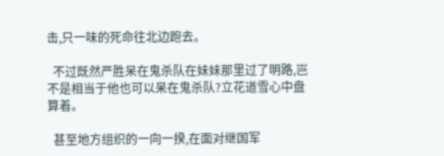击,只一味的死命往北边跑去。

  不过既然严胜呆在鬼杀队在妹妹那里过了明路,岂不是相当于他也可以呆在鬼杀队?立花道雪心中盘算着。

  甚至地方组织的一向一揆,在面对继国军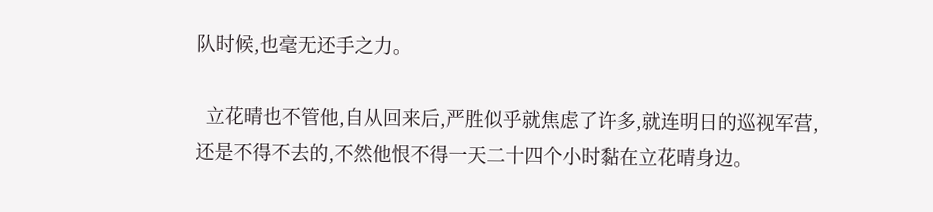队时候,也毫无还手之力。

  立花晴也不管他,自从回来后,严胜似乎就焦虑了许多,就连明日的巡视军营,还是不得不去的,不然他恨不得一天二十四个小时黏在立花晴身边。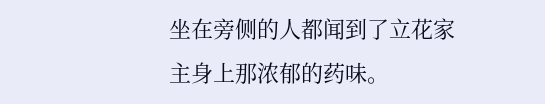坐在旁侧的人都闻到了立花家主身上那浓郁的药味。